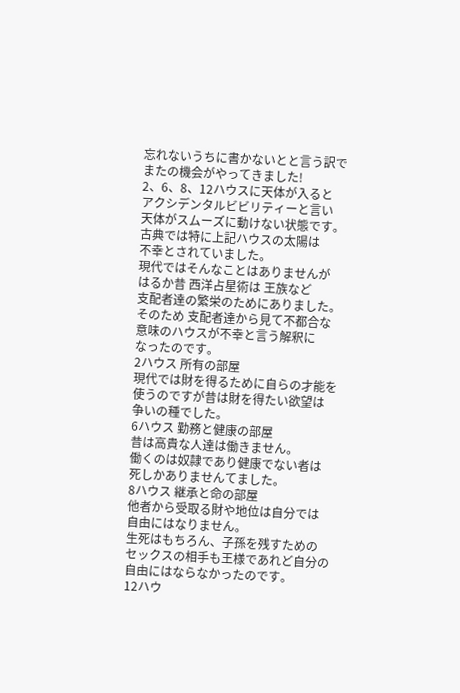忘れないうちに書かないとと言う訳で
またの機会がやってきました!
2、6、8、12ハウスに天体が入ると
アクシデンタルビビリティーと言い
天体がスムーズに動けない状態です。
古典では特に上記ハウスの太陽は
不幸とされていました。
現代ではそんなことはありませんが
はるか昔 西洋占星術は 王族など
支配者達の繁栄のためにありました。
そのため 支配者達から見て不都合な
意味のハウスが不幸と言う解釈に
なったのです。
2ハウス 所有の部屋
現代では財を得るために自らの才能を
使うのですが昔は財を得たい欲望は
争いの種でした。
6ハウス 勤務と健康の部屋
昔は高貴な人達は働きません。
働くのは奴隷であり健康でない者は
死しかありませんてました。
8ハウス 継承と命の部屋
他者から受取る財や地位は自分では
自由にはなりません。
生死はもちろん、子孫を残すための
セックスの相手も王様であれど自分の
自由にはならなかったのです。
12ハウ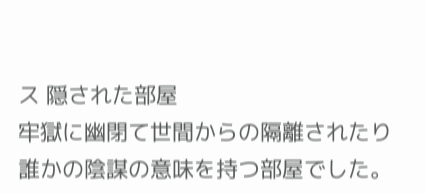ス 隠された部屋
牢獄に幽閉て世間からの隔離されたり
誰かの陰謀の意味を持つ部屋でした。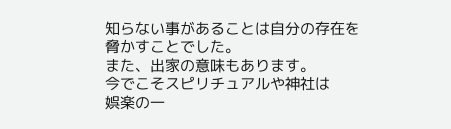知らない事があることは自分の存在を
脅かすことでした。
また、出家の意味もあります。
今でこそスピリチュアルや神社は
娯楽の一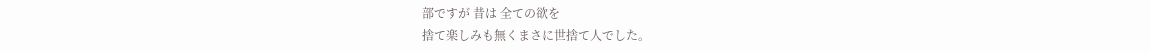部ですが 昔は 全ての欲を
捨て楽しみも無くまさに世捨て人でした。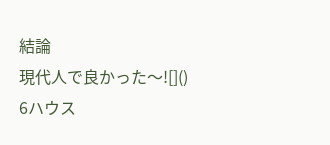結論
現代人で良かった〜![]()
6ハウス